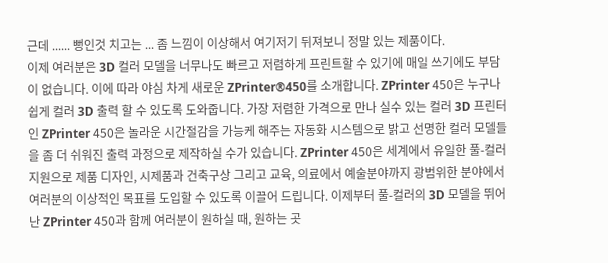근데 ...... 뻥인것 치고는 ... 좀 느낌이 이상해서 여기저기 뒤져보니 정말 있는 제품이다.
이제 여러분은 3D 컬러 모델을 너무나도 빠르고 저렴하게 프린트할 수 있기에 매일 쓰기에도 부담이 없습니다. 이에 따라 야심 차게 새로운 ZPrinter®450를 소개합니다. ZPrinter 450은 누구나 쉽게 컬러 3D 출력 할 수 있도록 도와줍니다. 가장 저렴한 가격으로 만나 실수 있는 컬러 3D 프린터인 ZPrinter 450은 놀라운 시간절감을 가능케 해주는 자동화 시스템으로 밝고 선명한 컬러 모델들을 좀 더 쉬워진 출력 과정으로 제작하실 수가 있습니다. ZPrinter 450은 세계에서 유일한 풀-컬러 지원으로 제품 디자인, 시제품과 건축구상 그리고 교육, 의료에서 예술분야까지 광범위한 분야에서 여러분의 이상적인 목표를 도입할 수 있도록 이끌어 드립니다. 이제부터 풀-컬러의 3D 모델을 뛰어난 ZPrinter 450과 함께 여러분이 원하실 때, 원하는 곳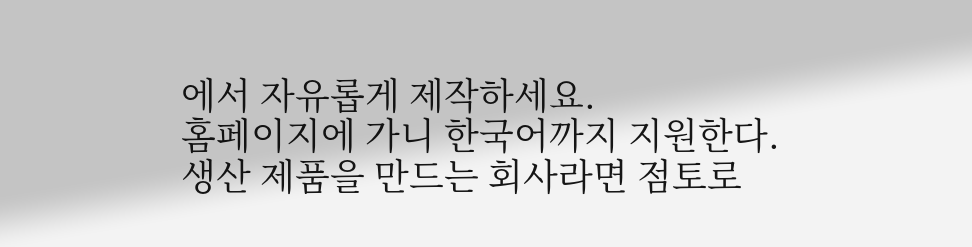에서 자유롭게 제작하세요.
홈페이지에 가니 한국어까지 지원한다.
생산 제품을 만드는 회사라면 점토로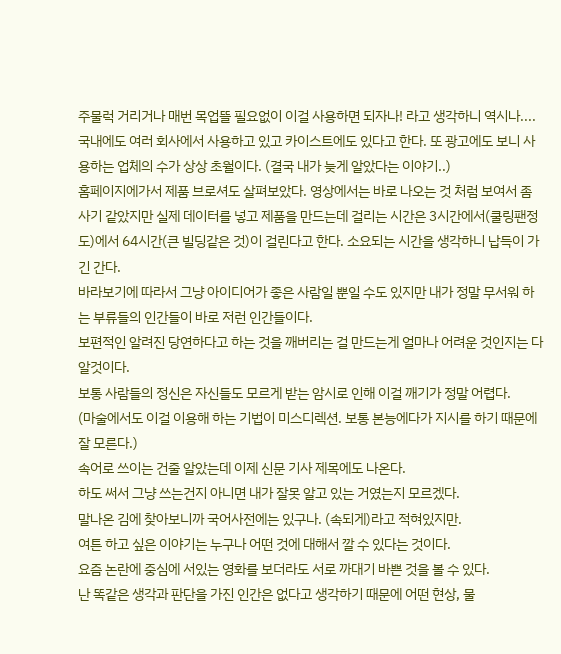주물럭 거리거나 매번 목업뜰 필요없이 이걸 사용하면 되자나! 라고 생각하니 역시나.... 국내에도 여러 회사에서 사용하고 있고 카이스트에도 있다고 한다. 또 광고에도 보니 사용하는 업체의 수가 상상 초월이다. (결국 내가 늦게 알았다는 이야기..)
홈페이지에가서 제품 브로셔도 살펴보았다. 영상에서는 바로 나오는 것 처럼 보여서 좀 사기 같았지만 실제 데이터를 넣고 제품을 만드는데 걸리는 시간은 3시간에서(쿨링팬정도)에서 64시간(큰 빌딩같은 것)이 걸린다고 한다. 소요되는 시간을 생각하니 납득이 가긴 간다.
바라보기에 따라서 그냥 아이디어가 좋은 사람일 뿐일 수도 있지만 내가 정말 무서워 하는 부류들의 인간들이 바로 저런 인간들이다.
보편적인 알려진 당연하다고 하는 것을 깨버리는 걸 만드는게 얼마나 어려운 것인지는 다 알것이다.
보통 사람들의 정신은 자신들도 모르게 받는 암시로 인해 이걸 깨기가 정말 어렵다.
(마술에서도 이걸 이용해 하는 기법이 미스디렉션. 보통 본능에다가 지시를 하기 때문에 잘 모른다.)
속어로 쓰이는 건줄 알았는데 이제 신문 기사 제목에도 나온다.
하도 써서 그냥 쓰는건지 아니면 내가 잘못 알고 있는 거였는지 모르겠다.
말나온 김에 찾아보니까 국어사전에는 있구나. (속되게)라고 적혀있지만.
여튼 하고 싶은 이야기는 누구나 어떤 것에 대해서 깔 수 있다는 것이다.
요즘 논란에 중심에 서있는 영화를 보더라도 서로 까대기 바쁜 것을 볼 수 있다.
난 똑같은 생각과 판단을 가진 인간은 없다고 생각하기 때문에 어떤 현상, 물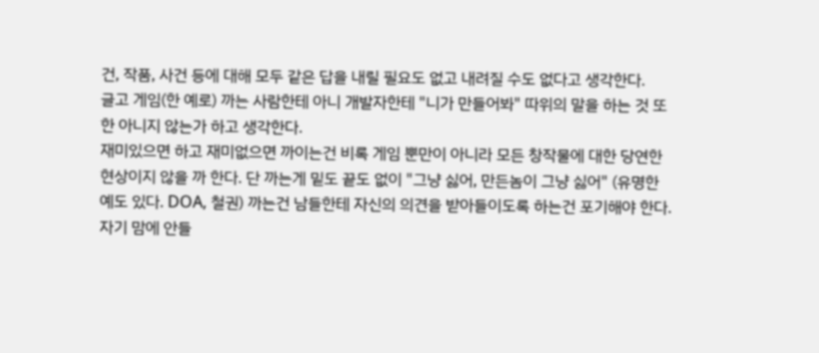건, 작품, 사건 등에 대해 모두 같은 답을 내릴 필요도 없고 내려질 수도 없다고 생각한다.
글고 게임(한 예로) 까는 사람한테 아니 개발자한테 "니가 만들어봐" 따위의 말을 하는 것 또한 아니지 않는가 하고 생각한다.
재미있으면 하고 재미없으면 까이는건 비록 게임 뿐만이 아니라 모든 창작물에 대한 당연한 현상이지 않을 까 한다. 단 까는게 밑도 끝도 없이 "그냥 싫어, 만든놈이 그냥 싫어" (유명한 예도 있다. DOA, 철권) 까는건 남들한테 자신의 의견을 받아들이도록 하는건 포기해야 한다.
자기 맘에 안들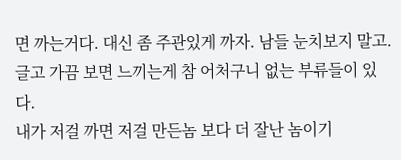면 까는거다. 대신 좀 주관있게 까자. 남들 눈치보지 말고.
글고 가끔 보면 느끼는게 참 어처구니 없는 부류들이 있다.
내가 저걸 까면 저걸 만든놈 보다 더 잘난 놈이기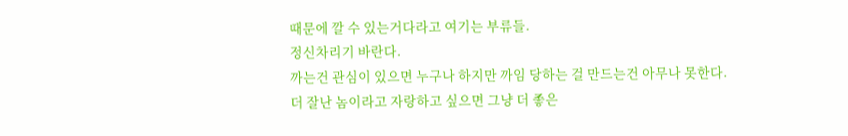때문에 깔 수 있는거다라고 여기는 부류들.
정신차리기 바란다.
까는건 관심이 있으면 누구나 하지만 까임 당하는 걸 만드는건 아무나 못한다.
더 잘난 놈이라고 자랑하고 싶으면 그냥 더 좋은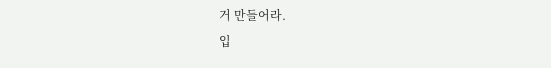거 만들어라.
입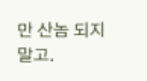만 산놈 되지 말고.